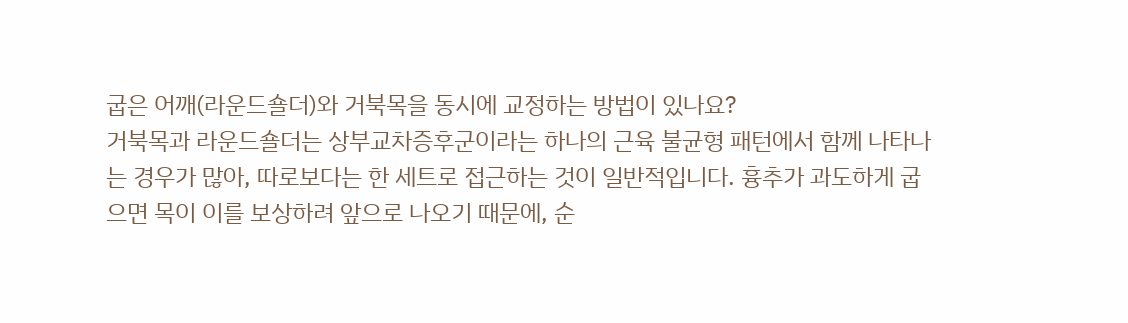굽은 어깨(라운드숄더)와 거북목을 동시에 교정하는 방법이 있나요?
거북목과 라운드숄더는 상부교차증후군이라는 하나의 근육 불균형 패턴에서 함께 나타나는 경우가 많아, 따로보다는 한 세트로 접근하는 것이 일반적입니다. 흉추가 과도하게 굽으면 목이 이를 보상하려 앞으로 나오기 때문에, 순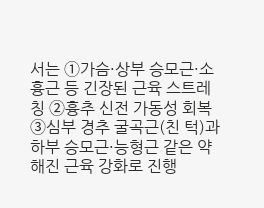서는 ①가슴·상부 승모근·소흉근 등 긴장된 근육 스트레칭 ②흉추 신전 가동성 회복 ③심부 경추 굴곡근(친 턱)과 하부 승모근·능형근 같은 약해진 근육 강화로 진행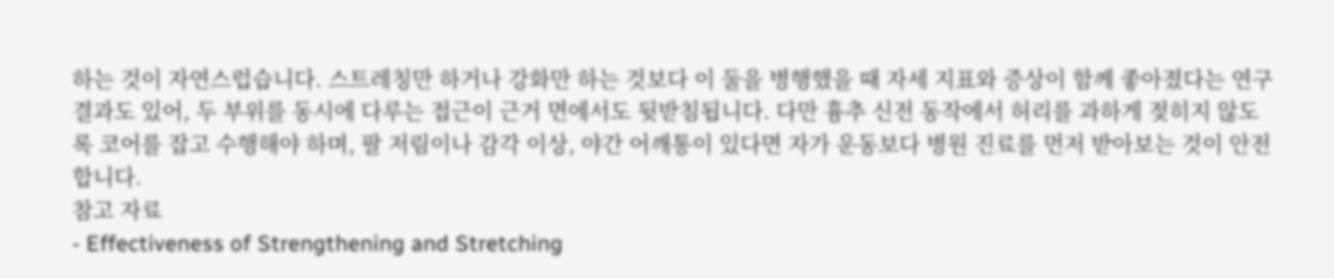하는 것이 자연스럽습니다. 스트레칭만 하거나 강화만 하는 것보다 이 둘을 병행했을 때 자세 지표와 증상이 함께 좋아졌다는 연구 결과도 있어, 두 부위를 동시에 다루는 접근이 근거 면에서도 뒷받침됩니다. 다만 흉추 신전 동작에서 허리를 과하게 젖히지 않도록 코어를 잡고 수행해야 하며, 팔 저림이나 감각 이상, 야간 어깨통이 있다면 자가 운동보다 병원 진료를 먼저 받아보는 것이 안전합니다.
참고 자료
- Effectiveness of Strengthening and Stretching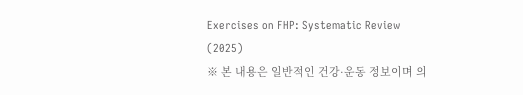Exercises on FHP: Systematic Review (2025)
※ 본 내용은 일반적인 건강·운동 정보이며 의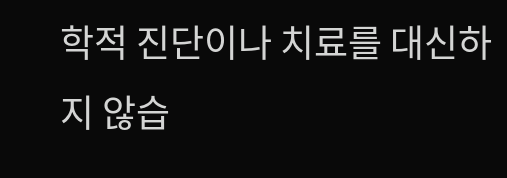학적 진단이나 치료를 대신하지 않습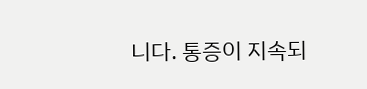니다. 통증이 지속되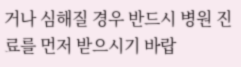거나 심해질 경우 반드시 병원 진료를 먼저 받으시기 바랍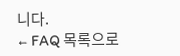니다.
← FAQ 목록으로